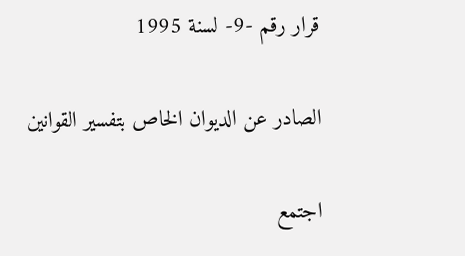قرار رقم -9- لسنة 1995

الصادر عن الديوان الخاص بتفسير القوانين

اجتمع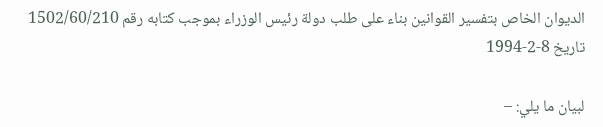الديوان الخاص بتفسير القوانين بناء على طلب دولة رئيس الوزراء بموجب كتابه رقم 1502/60/210 تاريخ 8-2-1994

لبيان ما يلي: –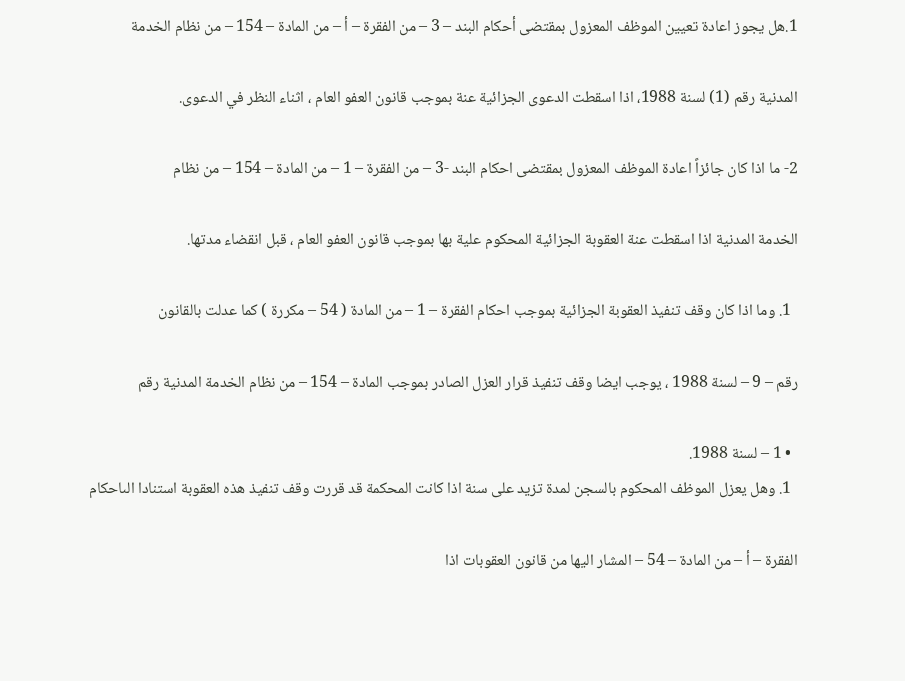1.هل يجوز اعادة تعيين الموظف المعزول بمقتضى أحكام البند – 3 – من الفقرة – أ – من المادة – 154 – من نظام الخدمة

المدنية رقم (1) لسنة 1988، اذا اسقطت الدعوى الجزائية عنة بموجب قانون العفو العام ، اثناء النظر في الدعوى.

2- ما اذا كان جائزاً اعادة الموظف المعزول بمقتضى احكام البند -3 – من الفقرة – 1 – من المادة – 154 – من نظام

الخدمة المدنية اذا اسقطت عنة العقوبة الجزائية المحكوم علية بها بموجب قانون العفو العام ، قبل انقضاء مدتها.

  1. وما اذا كان وقف تنفيذ العقوبة الجزائية بموجب احكام الفقرة – 1 – من المادة ( 54 – مكررة ) كما عدلت بالقانون

رقم – 9 – لسنة 1988 ، يوجب ايضا وقف تنفيذ قرار العزل الصادر بموجب المادة – 154 – من نظام الخدمة المدنية رقم

  • 1 – لسنة 1988.
  1. وهل يعزل الموظف المحكوم بالسجن لمدة تزيد على سنة اذا كانت المحكمة قد قررت وقف تنفيذ هذه العقوبة استنادا الىاحكام

الفقرة – أ – من المادة – 54 – المشار اليها من قانون العقوبات اذا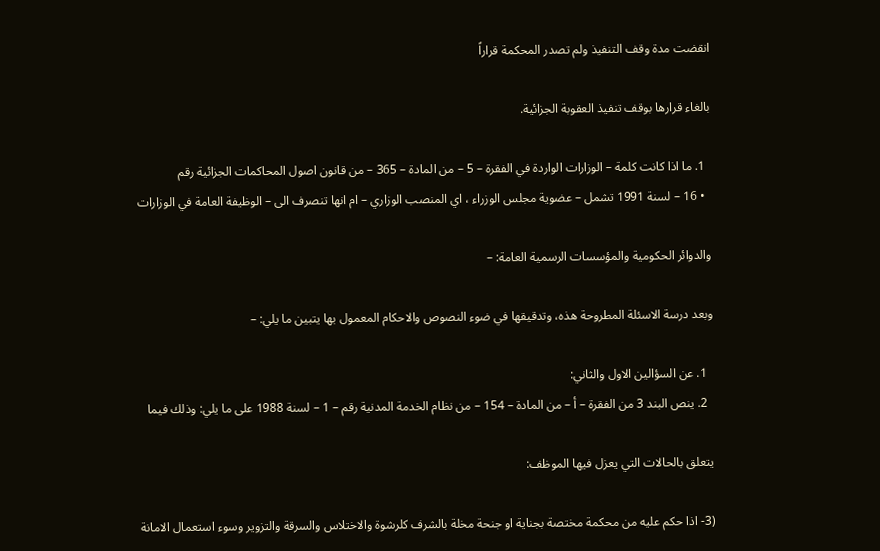انقضت مدة وقف التنفيذ ولم تصدر المحكمة قراراً

بالغاء قرارها بوقف تنفيذ العقوبة الجزائية.

  1. ما اذا كانت كلمة – الوزارات الواردة في الفقرة – 5 – من المادة – 365 – من قانون اصول المحاكمات الجزائية رقم
  • 16 – لسنة 1991 تشمل – عضوية مجلس الوزراء ، اي المنصب الوزاري – ام انها تنصرف الى – الوظيفة العامة في الوزارات

والدوائر الحكومية والمؤسسات الرسمية العامة: –

وبعد درسة الاسئلة المطروحة هذه، وتدقيقها في ضوء النصوص والاحكام المعمول بها يتبين ما يلي: –

  1. عن السؤالين الاول والثاني:
  2. ينص البند 3 من الفقرة – أ – من المادة – 154 – من نظام الخدمة المدنية رقم – 1 – لسنة 1988 على ما يلي: وذلك فيما

يتعلق بالحالات التي يعزل فيها الموظف:

(3- اذا حكم عليه من محكمة مختصة بجناية او جنحة مخلة بالشرف كلرشوة والاختلاس والسرقة والتزوير وسوء استعمال الامانة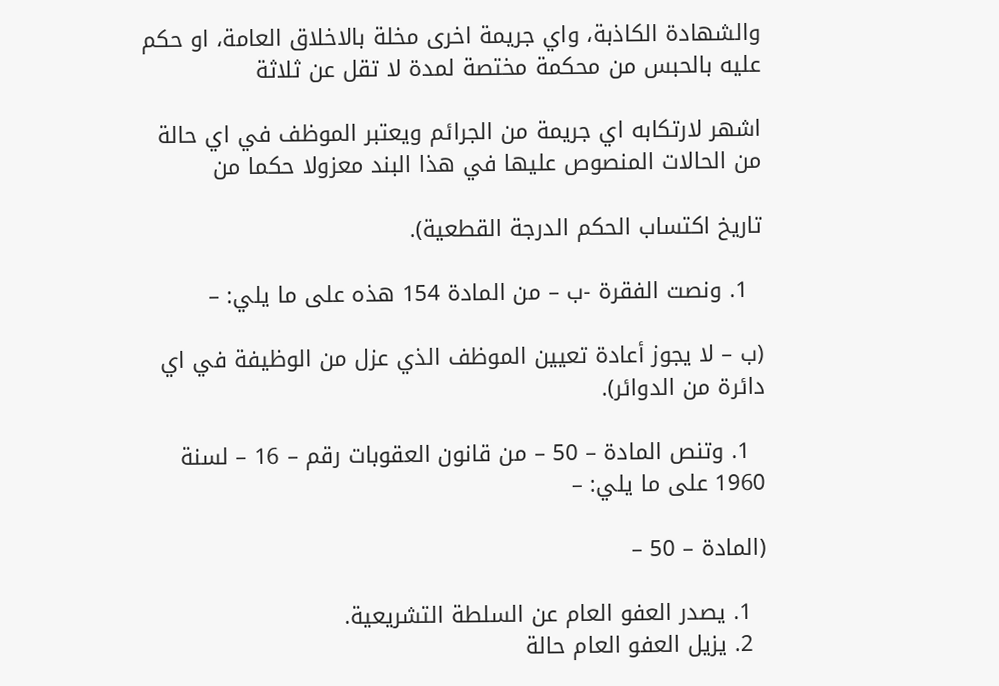والشهادة الكاذبة، واي جريمة اخرى مخلة بالاخلاق العامة، او حكم عليه بالحبس من محكمة مختصة لمدة لا تقل عن ثلاثة

اشهر لارتكابه اي جريمة من الجرائم ويعتبر الموظف في اي حالة من الحالات المنصوص عليها في هذا البند معزولا حكما من

تاريخ اكتساب الحكم الدرجة القطعية).

  1. ونصت الفقرة -ب – من المادة 154 هذه على ما يلي: –

(ب – لا يجوز أعادة تعيين الموظف الذي عزل من الوظيفة في اي دائرة من الدوائر).

  1. وتنص المادة – 50 – من قانون العقوبات رقم – 16 – لسنة 1960 على ما يلي: –

(المادة – 50 –

  1. يصدر العفو العام عن السلطة التشريعية.
  2. يزيل العفو العام حالة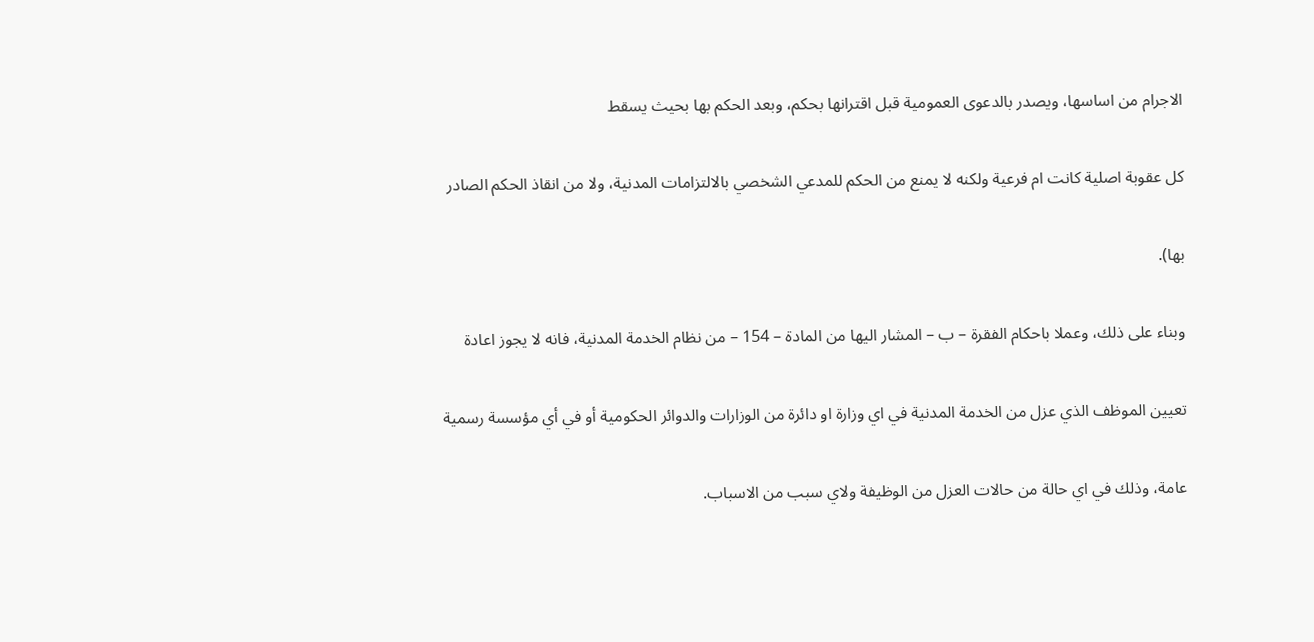الاجرام من اساسها، ويصدر بالدعوى العمومية قبل اقترانها بحكم، وبعد الحكم بها بحيث يسقط

كل عقوبة اصلية كانت ام فرعية ولكنه لا يمنع من الحكم للمدعي الشخصي بالالتزامات المدنية، ولا من انقاذ الحكم الصادر

بها).

وبناء على ذلك، وعملا باحكام الفقرة – ب – المشار اليها من المادة – 154 – من نظام الخدمة المدنية، فانه لا يجوز اعادة

تعيين الموظف الذي عزل من الخدمة المدنية في اي وزارة او دائرة من الوزارات والدوائر الحكومية أو في أي مؤسسة رسمية

عامة، وذلك في اي حالة من حالات العزل من الوظيفة ولاي سبب من الاسباب.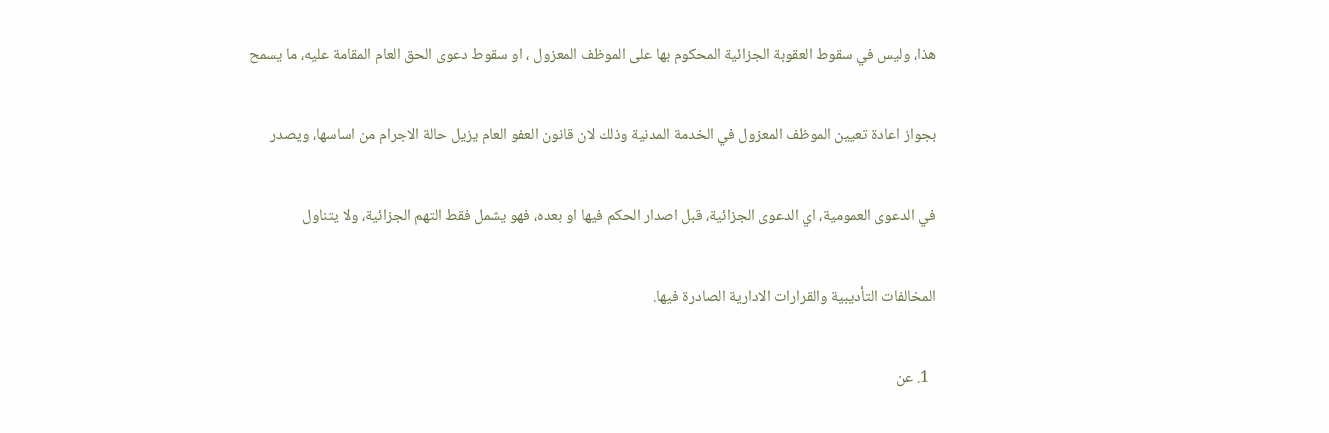هذا، وليس في سقوط العقوبة الجزائية المحكوم بها على الموظف المعزول ، او سقوط دعوى الحق العام المقامة عليه، ما يسمح

بجواز اعادة تعيين الموظف المعزول في الخدمة المدنية وذلك لان قانون العفو العام يزيل حالة الاجرام من اساسها، ويصدر

في الدعوى العمومية، اي الدعوى الجزائية، قبل اصدار الحكم فيها او بعده، فهو يشمل فقط التهم الجزائية، ولا يتناول

المخالفات التأديبية والقرارات الادارية الصادرة فيها.

  1. عن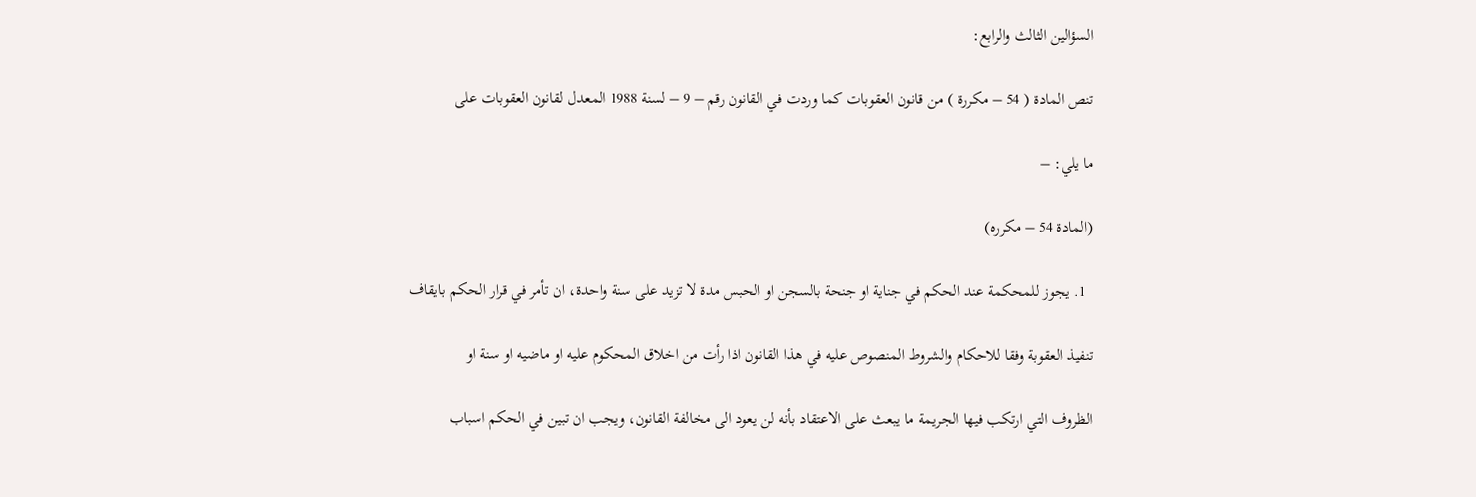السؤالين الثالث والرابع:

تنص المادة ( 54 – مكررة ) من قانون العقوبات كما وردت في القانون رقم – 9 – لسنة 1988 المعدل لقانون العقوبات على

ما يلي: –

(المادة 54 – مكرره)

  1. يجوز للمحكمة عند الحكم في جناية او جنحة بالسجن او الحبس مدة لا تزيد على سنة واحدة، ان تأمر في قرار الحكم بايقاف

تنفيذ العقوبة وفقا للاحكام والشروط المنصوص عليه في هذا القانون اذا رأت من اخلاق المحكوم عليه او ماضيه او سنة او

الظروف التي ارتكب فيها الجريمة ما يبعث على الاعتقاد بأنه لن يعود الى مخالفة القانون، ويجب ان تبين في الحكم اسباب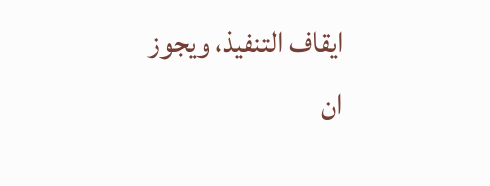ايقاف التنفيذ، ويجوز ان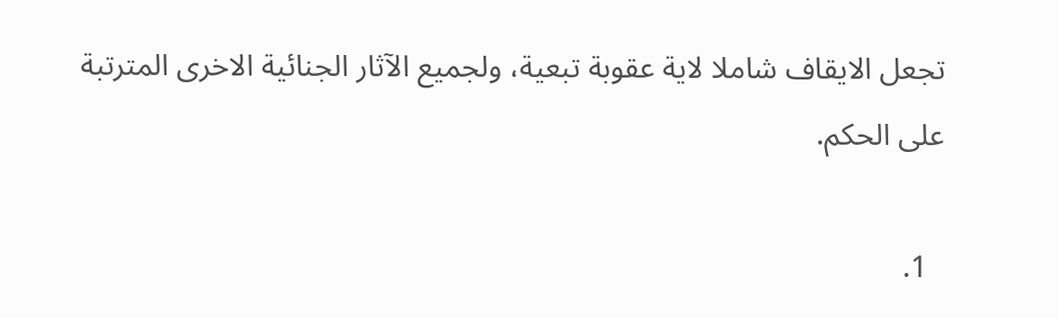تجعل الايقاف شاملا لاية عقوبة تبعية، ولجميع الآثار الجنائية الاخرى المترتبة على الحكم.

  1.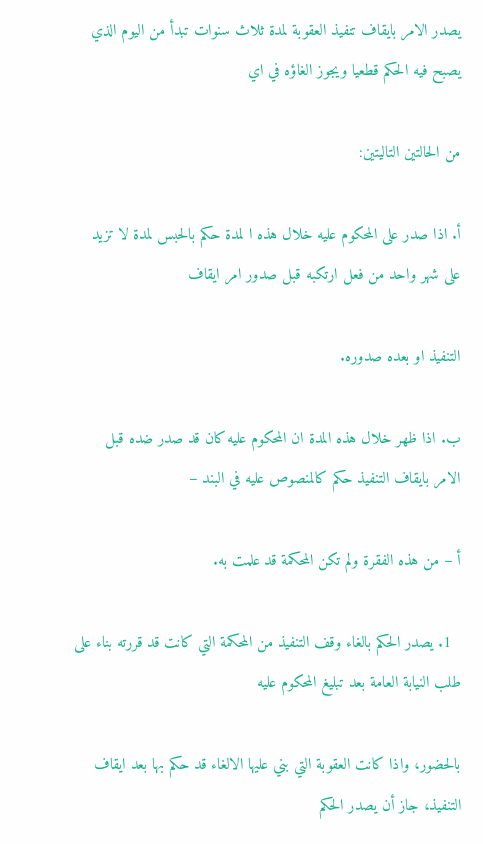يصدر الامر بايقاف تنفيذ العقوبة لمدة ثلاث سنوات تبدأ من اليوم الذي يصبح فيه الحكم قطعيا ويجوز الغاؤه في اي

من الحالتين التاليتين:

أ. اذا صدر على المحكوم عليه خلال هذه ا لمدة حكم بالحبس لمدة لا تزيد على شهر واحد من فعل ارتكبه قبل صدور امر ايقاف

التنفيذ او بعده صدوره.

ب. اذا ظهر خلال هذه المدة ان المحكوم عليه كان قد صدر ضده قبل الامر بايقاف التنفيذ حكم كالمنصوص عليه في البند –

أ – من هذه الفقرة ولم تكن المحكمة قد علمت به.

  1. يصدر الحكم بالغاء وقف التنفيذ من المحكمة التي كانت قد قررته بناء على طلب النيابة العامة بعد تبليغ المحكوم عليه

بالحضور، واذا كانت العقوبة التي بني عليها الالغاء قد حكم بها بعد ايقاف التنفيذ، جاز أن يصدر الحكم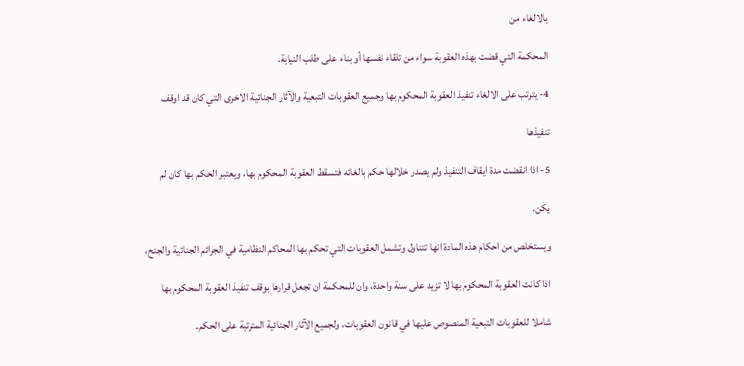بالالغاء من

المحكمة التي قضت بهذه العقوبة سواء من تلقاء نفسها أو بناء على طلب النيابة.

4- يترتب على الالغاء تنفيذ العقوبة المحكوم بها وجميع العقوبات التبعية والآثار الجنائية الاخرى التي كان قد اوقف

تنفيذها

5- اذا انقضت مدة ايقاف التنفيذ ولم يصدر خلالها حكم بالغائه فتسقط العقوبة المحكوم بها، ويعتبر الحكم بها كان لم

يكن.

ويستخلص من احكام هذه المادة انها تتناول وتشمل العقوبات التي تحكم بها المحاكم النظامية في الجرائم الجنائية والجنح،

اذا كانت العقوبة المحكوم بها لا تزيد على سنة واحدة، وان للمحكمة ان تجعل قرارها بوقف تنفيذ العقوبة المحكوم بها

شاملا للعقوبات التبعية المنصوص عليها في قانون العقوبات، ولجميع الآثار الجنائية المترتبة على الحكم.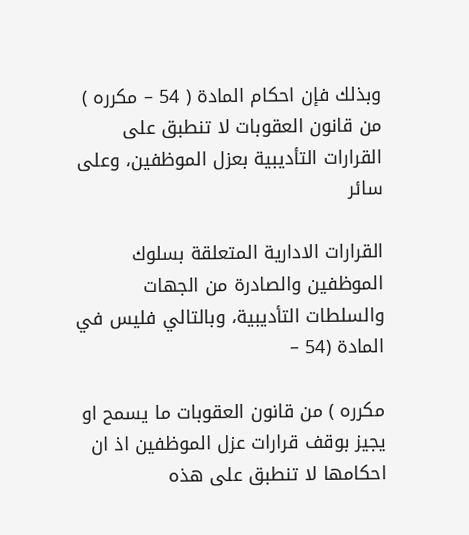وبذلك فإن احكام المادة ( 54 – مكرره ) من قانون العقوبات لا تنطبق على القرارات التأديبية بعزل الموظفين، وعلى سائر

القرارات الادارية المتعلقة بسلوك الموظفين والصادرة من الجهات والسلطات التأديبية، وبالتالي فليس في المادة (54 –

مكرره ) من قانون العقوبات ما يسمح او يجيز بوقف قرارات عزل الموظفين اذ ان احكامها لا تنطبق على هذه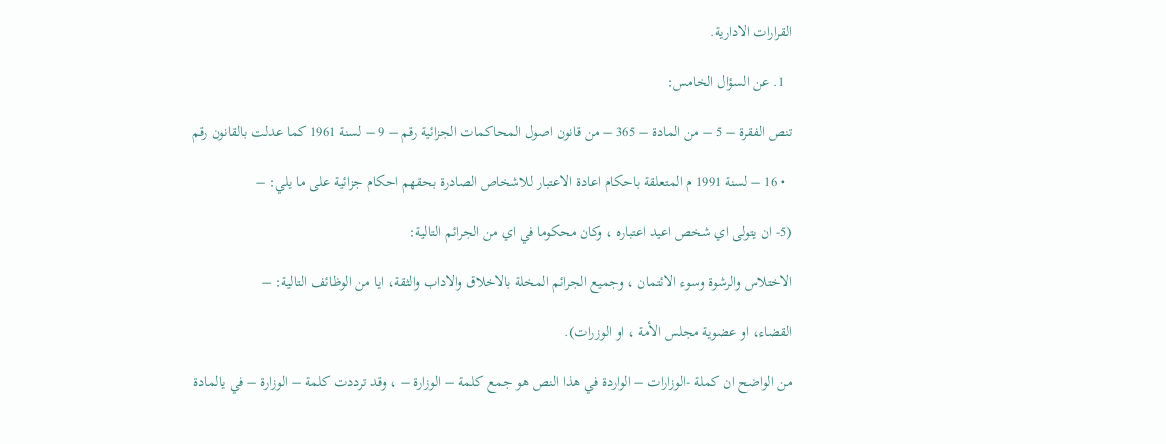القرارات الادارية.

  1. عن السؤال الخامس:

تنص الفقرة – 5 – من المادة – 365 – من قانون اصول المحاكمات الجزائية رقم – 9 – لسنة 1961 كما عدلت بالقانون رقم

  • 16 – لسنة 1991 م المتعلقة باحكام اعادة الاعتبار للاشخاص الصادرة بحقهم احكام جزائية على ما يلي: –

(5- ان يتولى اي شخص اعيد اعتباره ، وكان محكوما في اي من الجرائم التالية:

الاختلاس والرشوة وسوء الائتمان ، وجميع الجرائم المخلة بالاخلاق والاداب والثقة، ايا من الوظائف التالية: –

القضاء، او عضوية مجلس الأمة ، او الوزرات).

من الواضح ان كملة -الوزارات – الواردة في هذا النص هو جمع كلمة – الوزارة – ، وقد ترددت كلمة – الوزارة – في يالمادة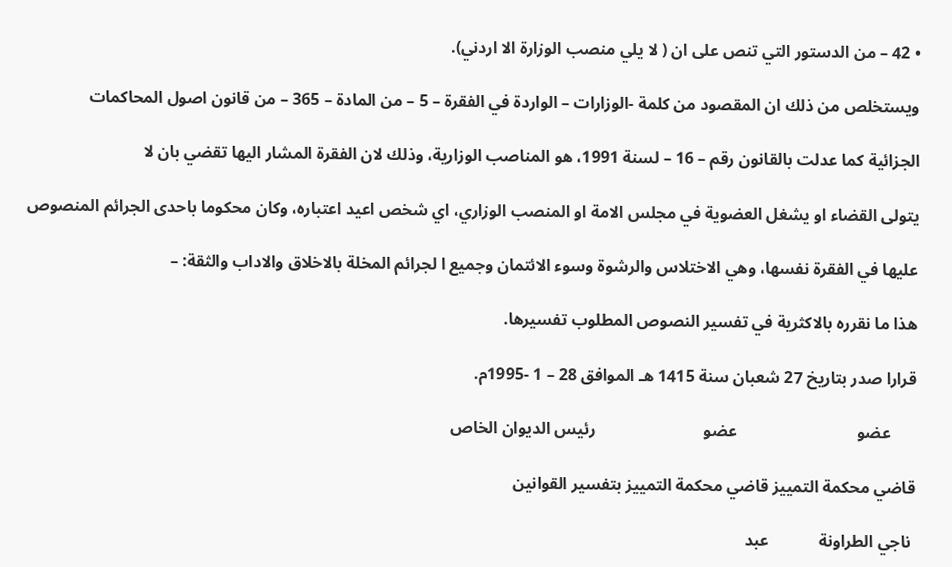• 42 – من الدستور التي تنص على ان ( لا يلي منصب الوزارة الا اردني).

ويستخلص من ذلك ان المقصود من كلمة -الوزارات – الواردة في الفقرة – 5 – من المادة – 365 – من قانون اصول المحاكمات

الجزائية كما عدلت بالقانون رقم – 16 – لسنة 1991، هو المناصب الوزارية، وذلك لان الفقرة المشار اليها تقضي بان لا

يتولى القضاء او يشغل العضوية في مجلس الامة او المنصب الوزاري، اي شخص اعيد اعتباره، وكان محكوما باحدى الجرائم المنصوص

عليها في الفقرة نفسها، وهي الاختلاس والرشوة وسوء الائتمان وجميع ا لجرائم المخلة بالاخلاق والاداب والثقة: –

هذا ما نقرره بالاكثرية في تفسير النصوص المطلوب تفسيرها.

قرارا صدر بتاريخ 27 شعبان سنة 1415 هـ الموافق 28 – 1 -1995م.

      عضو                             عضو                          رئيس الديوان الخاص

قاضي محكمة التمييز قاضي محكمة التمييز بتفسير القوانين

 ناجي الطراونة            عبد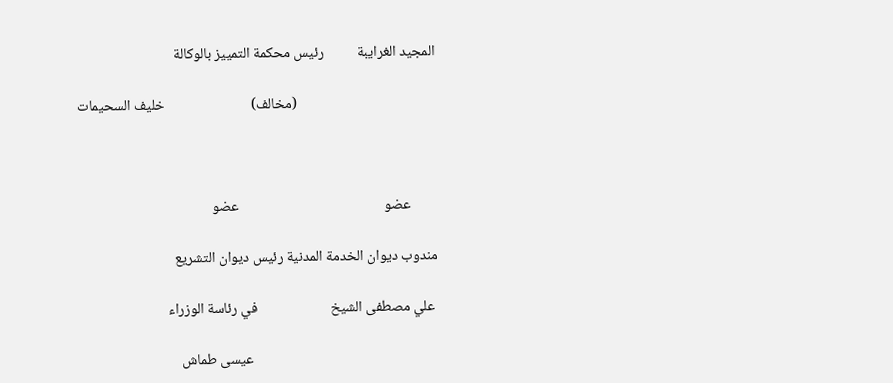المجيد الغرايبة          رئيس محكمة التمييز بالوكالة

                                          (مخالف)                          خليف السحيمات



        عضو                                            عضو

مندوب ديوان الخدمة المدنية رئيس ديوان التشريع

 علي مصطفى الشيخ                      في رئاسة الوزراء

                                                        عيسى طماش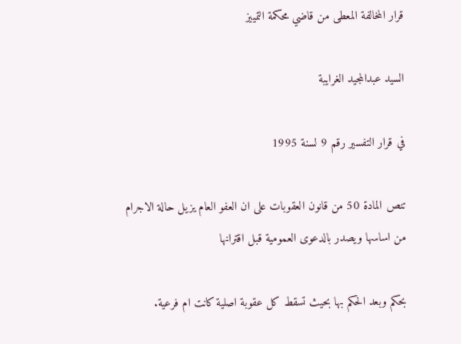قرار المخالفة المعطى من قاضي محكمة التمييز

السيد عبدالمجيد الغرايبة

في قرار التفسير رقم 9 لسنة 1995

تنص المادة 50 من قانون العقوبات على ان العفو العام يزيل حالة الاجرام من اساسها ويصدر بالدعوى العمومية قبل اقترانها

بحكم وبعد الحكم بها بحيث تسقط كل عقوبة اصلية كانت ام فرعية.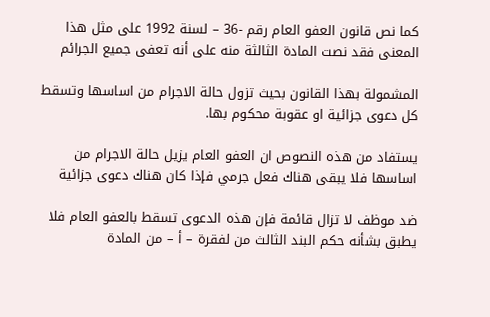كما نص قانون العفو العام رقم -36 – لسنة 1992 على مثل هذا المعنى فقد نصت المادة الثالثة منه على أنه تعفى جميع الجرائم

المشمولة بهذا القانون بحيث تزول حالة الاجرام من اساسها وتسقط كل دعوى جزائية او عقوبة محكوم بها.

يستفاد من هذه النصوص ان العفو العام يزيل حالة الاجرام من اساسها فلا يبقى هناك فعل جرمي فإذا كان هناك دعوى جزائية

ضد موظف لا تزال قائمة فإن هذه الدعوى تسقط بالعفو العام فلا يطبق بشأنه حكم البند الثالث من لفقرة – أ – من المادة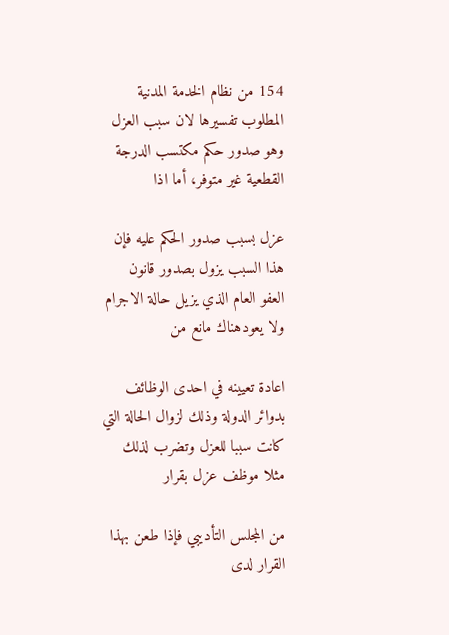154 من نظام الخدمة المدنية المطلوب تفسيرها لان سبب العزل وهو صدور حكم مكتسب الدرجة القطعية غير متوفر، أما اذا

عزل بسبب صدور الحكم عليه فإن هذا السبب يزول بصدور قانون العفو العام الذي يزيل حالة الاجرام ولا يعودهناك مانع من

اعادة تعيينه في احدى الوظائف بدوائر الدولة وذلك لزوال الحالة التي كانت سببا للعزل وتضرب لذلك مثلا موظف عزل بقرار

من المجلس التأديبي فإذا طعن بهذا القرار لدى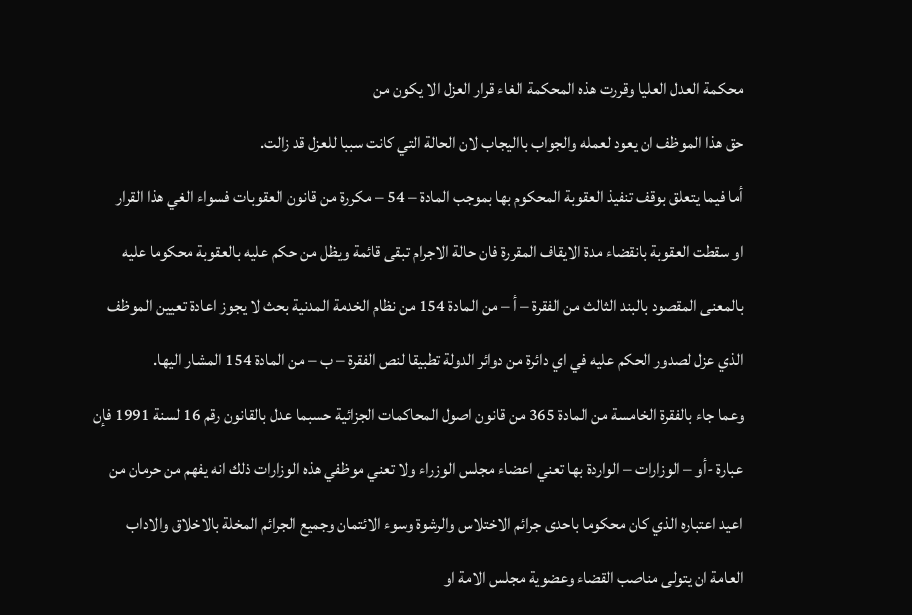محكمة العدل العليا وقررت هذه المحكمة الغاء قرار العزل الا يكون من

حق هذا الموظف ان يعود لعمله والجواب بااليجاب لان الحالة التي كانت سببا للعزل قد زالت.

أما فيما يتعلق بوقف تنفيذ العقوبة المحكوم بها بموجب المادة – 54 – مكررة من قانون العقوبات فسواء الغي هذا القرار

او سقطت العقوبة بانقضاء مدة الايقاف المقررة فان حالة الاجرام تبقى قائمة ويظل من حكم عليه بالعقوبة محكوما عليه

بالمعنى المقصود بالبند الثالث من الفقرة – أ – من المادة 154 من نظام الخدمة المدنية بحث لا يجوز اعادة تعيين الموظف

الذي عزل لصدور الحكم عليه في اي دائرة من دوائر الدولة تطبيقا لنص الفقرة – ب – من المادة 154 المشار اليها.

وعما جاء بالفقرة الخامسة من المادة 365 من قانون اصول المحاكمات الجزائية حسبما عدل بالقانون رقم 16 لسنة 1991 فإن

عبارة -أو – الوزارات – الواردة بها تعني اعضاء مجلس الوزراء ولا تعني موظفي هذه الوزارات ذلك انه يفهم من حرمان من

اعيد اعتباره الذي كان محكوما باحدى جرائم الاختلاس والرشوة وسوء الائتمان وجميع الجرائم المخلة بالاخلاق والاداب

العامة ان يتولى مناصب القضاء وعضوية مجلس الامة او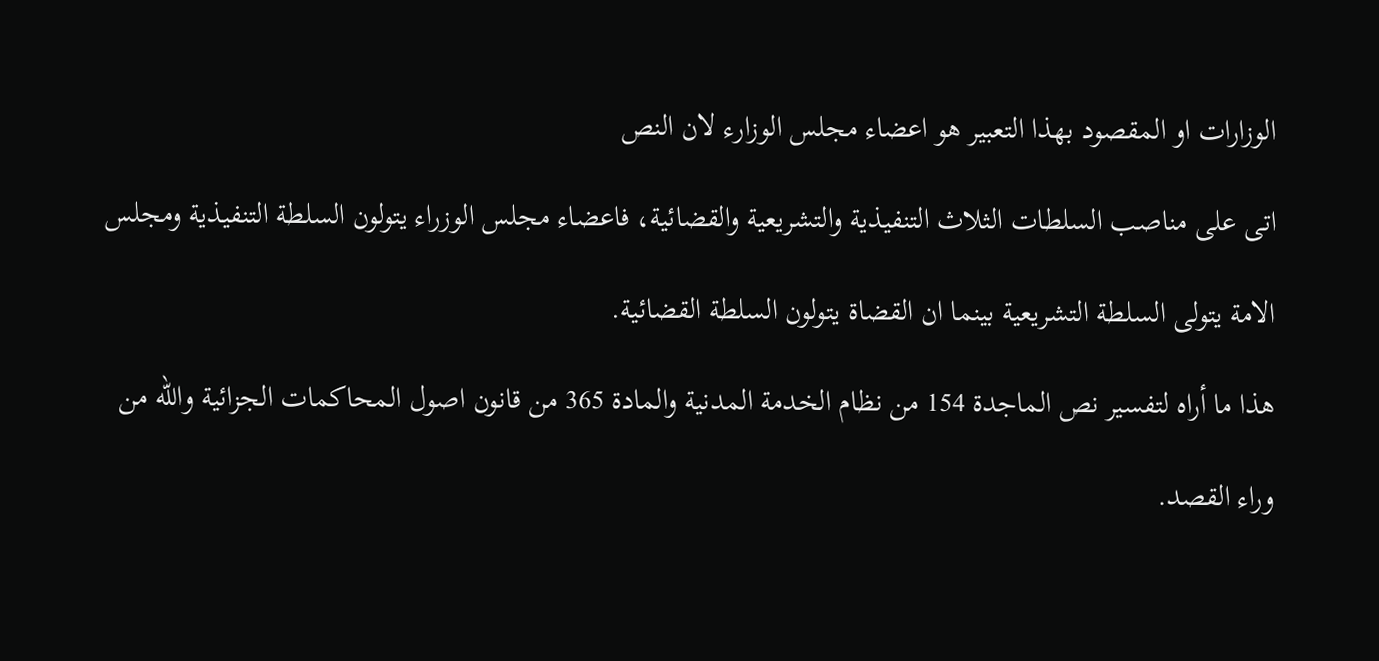الوزارات او المقصود بهذا التعبير هو اعضاء مجلس الوزارء لان النص

اتى على مناصب السلطات الثلاث التنفيذية والتشريعية والقضائية، فاعضاء مجلس الوزراء يتولون السلطة التنفيذية ومجلس

الامة يتولى السلطة التشريعية بينما ان القضاة يتولون السلطة القضائية.

هذا ما أراه لتفسير نص الماجدة 154 من نظام الخدمة المدنية والمادة 365 من قانون اصول المحاكمات الجزائية والله من

وراء القصد.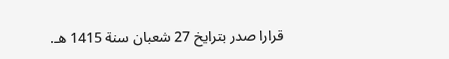قرارا صدر بترايخ 27 شعبان سنة 1415 هـ.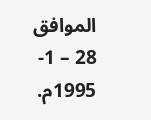الموافق 28 – 1- 1995م.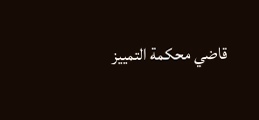قاضي محكمة التمييز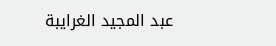عبد المجيد الغرايبة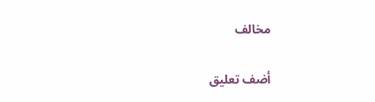مخالف

أضف تعليق